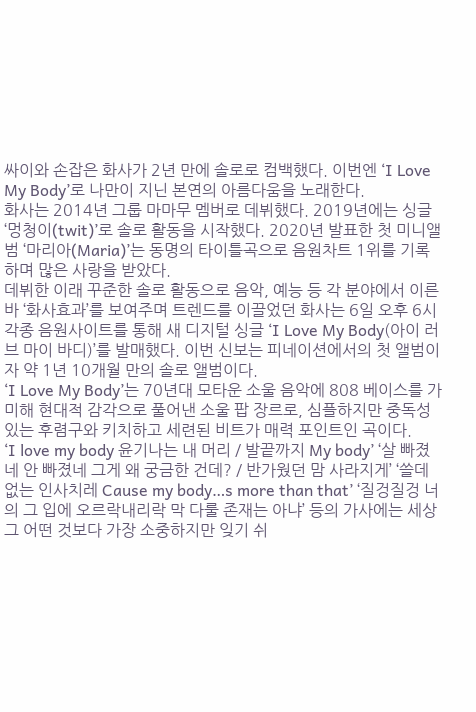싸이와 손잡은 화사가 2년 만에 솔로로 컴백했다. 이번엔 ‘I Love My Body’로 나만이 지닌 본연의 아름다움을 노래한다.
화사는 2014년 그룹 마마무 멤버로 데뷔했다. 2019년에는 싱글 ‘멍청이(twit)’로 솔로 활동을 시작했다. 2020년 발표한 첫 미니앨범 ‘마리아(Maria)’는 동명의 타이틀곡으로 음원차트 1위를 기록하며 많은 사랑을 받았다.
데뷔한 이래 꾸준한 솔로 활동으로 음악, 예능 등 각 분야에서 이른바 ‘화사효과’를 보여주며 트렌드를 이끌었던 화사는 6일 오후 6시 각종 음원사이트를 통해 새 디지털 싱글 ‘I Love My Body(아이 러브 마이 바디)’를 발매했다. 이번 신보는 피네이션에서의 첫 앨범이자 약 1년 10개월 만의 솔로 앨범이다.
‘I Love My Body’는 70년대 모타운 소울 음악에 808 베이스를 가미해 현대적 감각으로 풀어낸 소울 팝 장르로, 심플하지만 중독성 있는 후렴구와 키치하고 세련된 비트가 매력 포인트인 곡이다.
‘I love my body 윤기나는 내 머리 / 발끝까지 My body’ ‘살 빠졌네 안 빠졌네 그게 왜 궁금한 건데? / 반가웠던 맘 사라지게’ ‘쓸데없는 인사치레 Cause my body…s more than that’ ‘질겅질겅 너의 그 입에 오르락내리락 막 다룰 존재는 아냐’ 등의 가사에는 세상 그 어떤 것보다 가장 소중하지만 잊기 쉬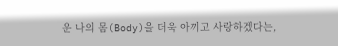운 나의 몸(Body)을 더욱 아끼고 사랑하겠다는,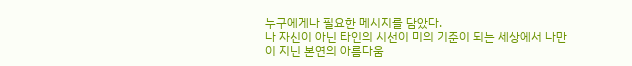누구에게나 필요한 메시지를 담았다.
나 자신이 아닌 타인의 시선이 미의 기준이 되는 세상에서 나만이 지닌 본연의 아름다움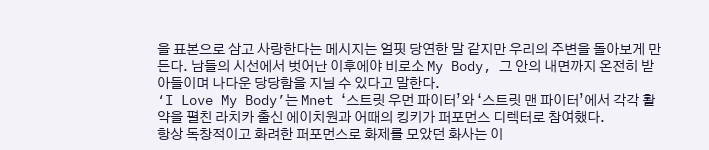을 표본으로 삼고 사랑한다는 메시지는 얼핏 당연한 말 같지만 우리의 주변을 돌아보게 만든다. 남들의 시선에서 벗어난 이후에야 비로소 My Body, 그 안의 내면까지 온전히 받아들이며 나다운 당당함을 지닐 수 있다고 말한다.
‘I Love My Body’는 Mnet ‘스트릿 우먼 파이터’와 ‘스트릿 맨 파이터’에서 각각 활약을 펼친 라치카 출신 에이치원과 어때의 킹키가 퍼포먼스 디렉터로 참여했다.
항상 독창적이고 화려한 퍼포먼스로 화제를 모았던 화사는 이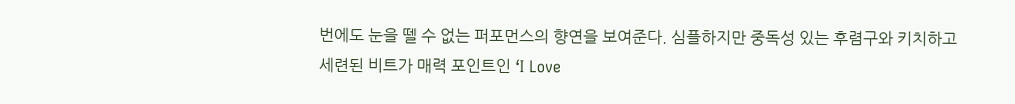번에도 눈을 뗄 수 없는 퍼포먼스의 향연을 보여준다. 심플하지만 중독성 있는 후렴구와 키치하고 세련된 비트가 매력 포인트인 ‘I Love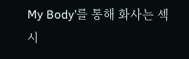My Body’를 통해 화사는 섹시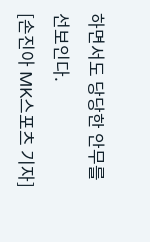하면서도 당당한 안무를 선보인다.
[손진아 MK스포츠 기자]